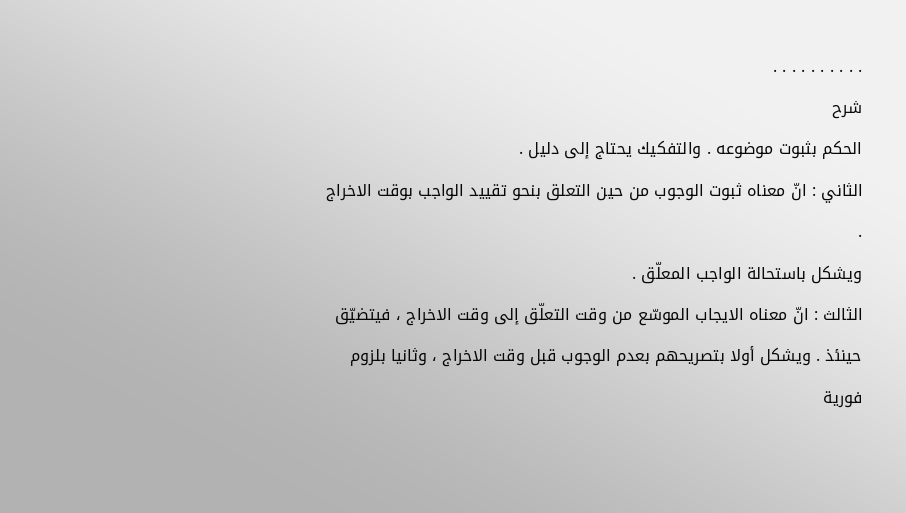. . . . . . . . . .
شرح
الحكم بثبوت موضوعه . والتفكيك يحتاج إلى دليل .
الثاني : انّ معناه ثبوت الوجوب من حين التعلق بنحو تقييد الواجب بوقت الاخراج .
ويشكل باستحالة الواجب المعلّق .
الثالث : انّ معناه الايجاب الموسّع من وقت التعلّق إلى وقت الاخراج ، فيتضيّق حينئذ . ويشكل أولا بتصريحهم بعدم الوجوب قبل وقت الاخراج ، وثانيا بلزوم فورية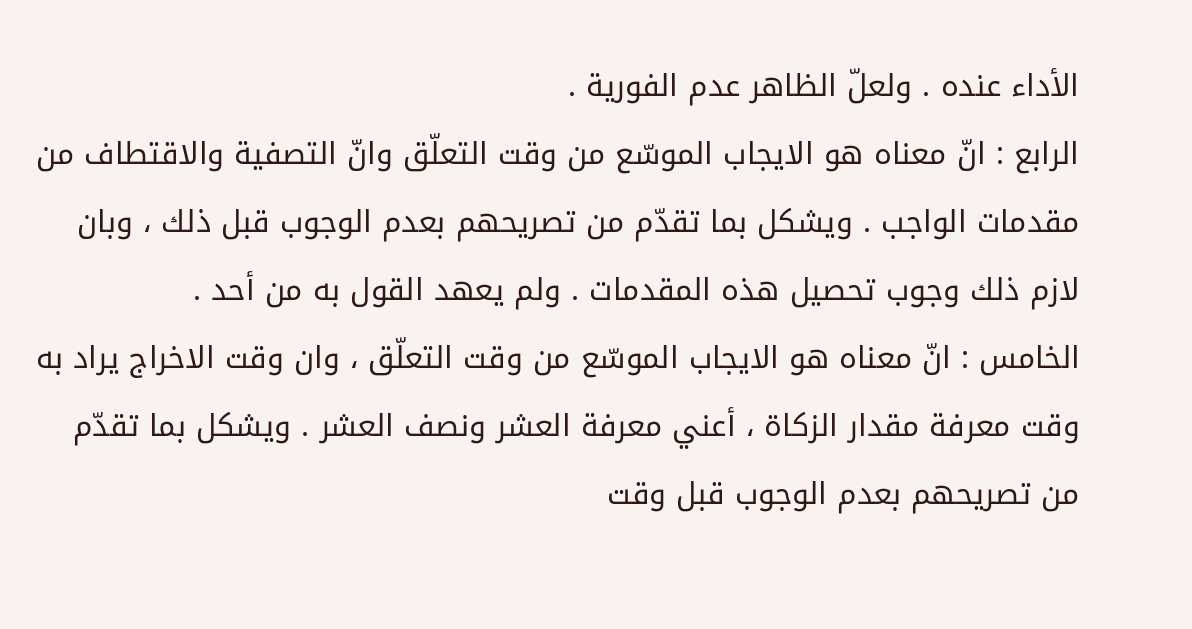الأداء عنده . ولعلّ الظاهر عدم الفورية .
الرابع : انّ معناه هو الايجاب الموسّع من وقت التعلّق وانّ التصفية والاقتطاف من مقدمات الواجب . ويشكل بما تقدّم من تصريحهم بعدم الوجوب قبل ذلك ، وبان لازم ذلك وجوب تحصيل هذه المقدمات . ولم يعهد القول به من أحد .
الخامس : انّ معناه هو الايجاب الموسّع من وقت التعلّق ، وان وقت الاخراج يراد به وقت معرفة مقدار الزكاة ، أعني معرفة العشر ونصف العشر . ويشكل بما تقدّم من تصريحهم بعدم الوجوب قبل وقت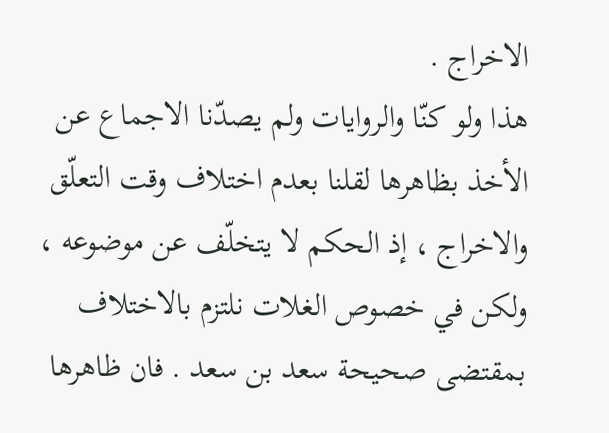الاخراج .
هذا ولو كنّا والروايات ولم يصدّنا الاجماع عن الأخذ بظاهرها لقلنا بعدم اختلاف وقت التعلّق والاخراج ، إذ الحكم لا يتخلّف عن موضوعه ، ولكن في خصوص الغلات نلتزم بالاختلاف بمقتضى صحيحة سعد بن سعد . فان ظاهرها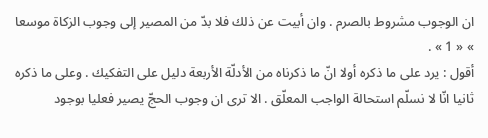ان الوجوب مشروط بالصرم . وان أبيت عن ذلك فلا بدّ من المصير إلى وجوب الزكاة موسعا » « 1 » .
أقول : يرد على ما ذكره أولا انّ ما ذكرناه من الأدلّة الأربعة دليل على التفكيك . وعلى ما ذكره ثانيا انّا لا نسلّم استحالة الواجب المعلّق . الا ترى ان وجوب الحجّ يصير فعليا بوجود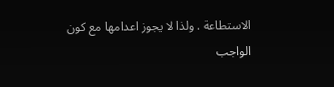الاستطاعة . ولذا لا يجوز اعدامها مع كون الواجب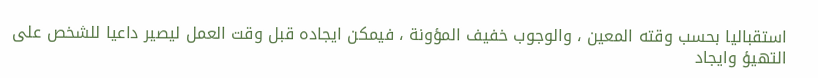استقباليا بحسب وقته المعين ، والوجوب خفيف المؤونة ، فيمكن ايجاده قبل وقت العمل ليصير داعيا للشخص على التهيؤ وايجاد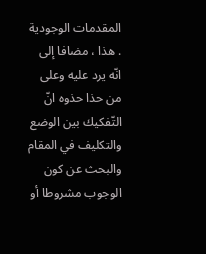المقدمات الوجودية . هذا ، مضافا إلى انّه يرد عليه وعلى من حذا حذوه انّ التّفكيك بين الوضع والتكليف في المقام والبحث عن كون الوجوب مشروطا أو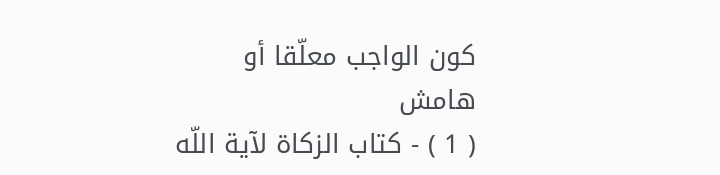كون الواجب معلّقا أو
هامش
( 1 ) - كتاب الزكاة لآية اللّه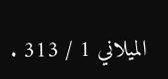الميلاني 1 / 313 .